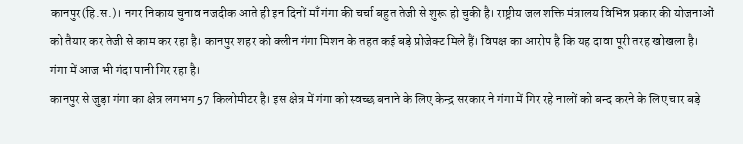कानपुर(हि.स.)। नगर निकाय चुनाव नजदीक आते ही इन दिनों माँ गंगा की चर्चा बहुत तेजी से शुरू हो चुकी है। राष्ट्रीय जल शक्ति मंत्रालय विभिन्न प्रकार की योजनाओं को तैयार कर तेजी से काम कर रहा है। कानपुर शहर को क्लीन गंगा मिशन के तहत कई बड़े प्रोजेक्ट मिले हैं। विपक्ष का आरोप है कि यह दावा पूरी तरह खोखला है। गंगा में आज भी गंदा पानी गिर रहा है।
कानपुर से जुड़ा गंगा का क्षेत्र लगभग 57 किलोमीटर है। इस क्षेत्र में गंगा को स्वच्छ बनाने के लिए केन्द्र सरकार ने गंगा में गिर रहे नालों को बन्द करने के लिए चार बड़े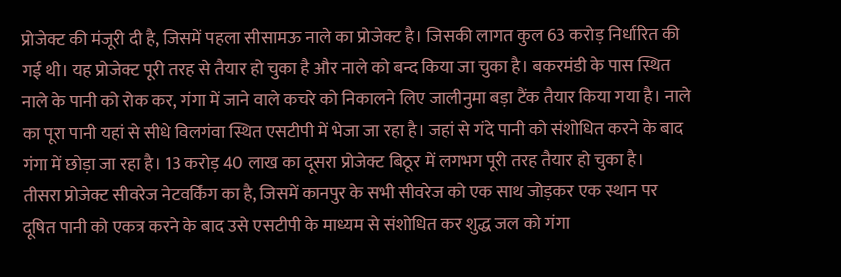प्रोजेक्ट की मंजूरी दी है, जिसमें पहला सीसामऊ नाले का प्रोजेक्ट है। जिसकी लागत कुल 63 करोड़ निर्धारित की गई थी। यह प्रोजेक्ट पूरी तरह से तैयार हो चुका है और नाले को बन्द किया जा चुका है। बकरमंडी के पास स्थित नाले के पानी को रोक कर, गंगा में जाने वाले कचरे को निकालने लिए जालीनुमा बड़ा टैंक तैयार किया गया है। नाले का पूरा पानी यहां से सीधे विलगंवा स्थित एसटीपी में भेजा जा रहा है। जहां से गंदे पानी को संशोधित करने के बाद गंगा में छोड़ा जा रहा है। 13 करोड़ 40 लाख का दूसरा प्रोजेक्ट बिठूर में लगभग पूरी तरह तैयार हो चुका है।
तीसरा प्रोजेक्ट सीवरेज नेटवर्किंग का है, जिसमें कानपुर के सभी सीवरेज को एक साथ जोड़कर एक स्थान पर दूषित पानी को एकत्र करने के बाद उसे एसटीपी के माध्यम से संशोधित कर शुद्ध जल को गंगा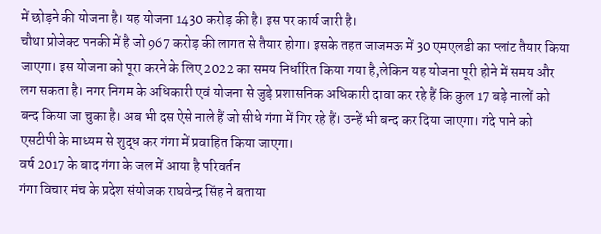में छोड़ने की योजना है। यह योजना 1430 करोड़ की है। इस पर कार्य जारी है।
चौथा प्रोजेक्ट पनकी में है जो 967 करोड़ की लागत से तैयार होगा। इसके तहत जाजमऊ में 30 एमएलडी का प्लांट तैयार किया जाएगा। इस योजना को पूरा करने के लिए 2022 का समय निर्धारित किया गया है,लेकिन यह योजना पूरी होने में समय और लग सकता है। नगर निगम के अधिकारी एवं योजना से जुड़े प्रशासनिक अधिकारी दावा कर रहे हैं कि कुल 17 बड़े नालों को बन्द किया जा चुका है। अब भी दस ऐसे नाले हैं जो सीधे गंगा में गिर रहे हैं। उन्हें भी बन्द कर दिया जाएगा। गंदे पाने को एसटीपी के माध्यम से शुद्ध कर गंगा में प्रवाहित किया जाएगा।
वर्ष 2017 के बाद गंगा के जल में आया है परिवर्तन
गंगा विचार मंच के प्रदेश संयोजक राघवेन्द्र सिंह ने बताया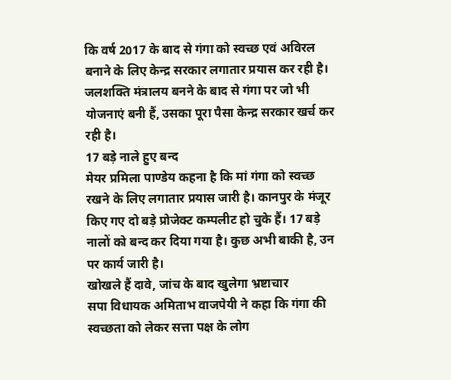कि वर्ष 2017 के बाद से गंगा को स्वच्छ एवं अविरल बनाने के लिए केन्द्र सरकार लगातार प्रयास कर रही है। जलशक्ति मंत्रालय बनने के बाद से गंगा पर जो भी योजनाएं बनी हैं, उसका पूरा पैसा केन्द्र सरकार खर्च कर रही है।
17 बड़े नाले हुए बन्द
मेयर प्रमिला पाण्डेय कहना है कि मां गंगा को स्वच्छ रखने के लिए लगातार प्रयास जारी है। कानपुर के मंजूर किए गए दो बड़े प्रोजेक्ट कम्पलीट हो चुके हैं। 17 बड़े नालों को बन्द कर दिया गया है। कुछ अभी बाकी है, उन पर कार्य जारी है।
खोखले हैं दावे, जांच के बाद खुलेगा भ्रष्टाचार
सपा विधायक अमिताभ वाजपेयी ने कहा कि गंगा की स्वच्छता को लेकर सत्ता पक्ष के लोग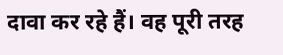दावा कर रहे हैं। वह पूरी तरह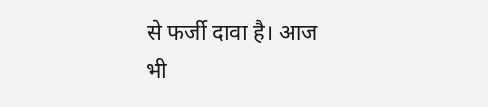से फर्जी दावा है। आज भी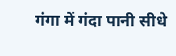गंगा में गंदा पानी सीधे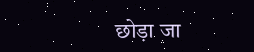छोड़ा जा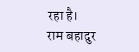रहा है।
राम बहादुर